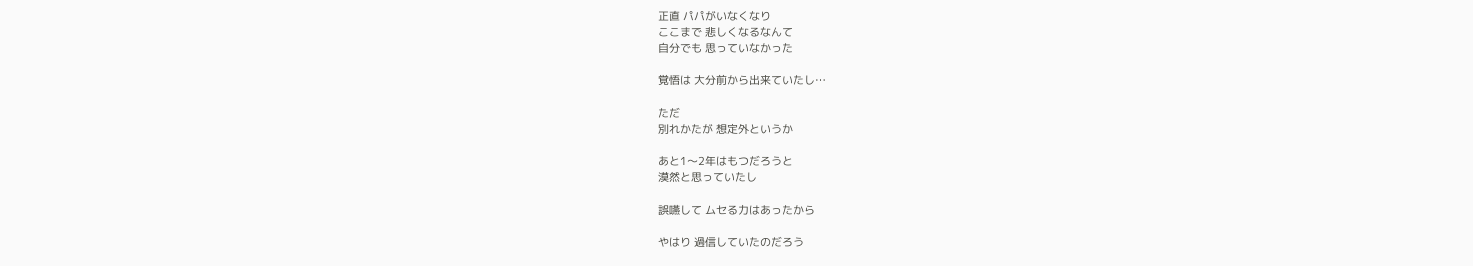正直 パパがいなくなり
ここまで 悲しくなるなんて
自分でも 思っていなかった

覚悟は 大分前から出来ていたし…

ただ
別れかたが 想定外というか

あと1〜2年はもつだろうと
漠然と思っていたし

誤嚥して ムセる力はあったから

やはり 過信していたのだろう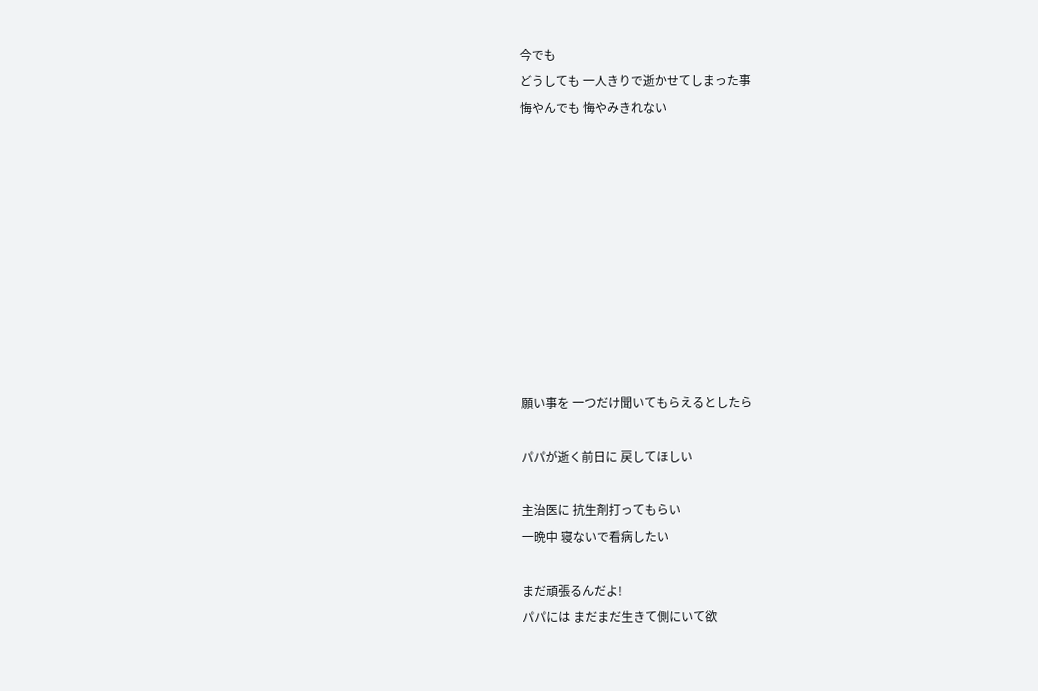今でも
どうしても 一人きりで逝かせてしまった事
悔やんでも 悔やみきれない










願い事を 一つだけ聞いてもらえるとしたら

パパが逝く前日に 戻してほしい

主治医に 抗生剤打ってもらい
一晩中 寝ないで看病したい

まだ頑張るんだよ!
パパには まだまだ生きて側にいて欲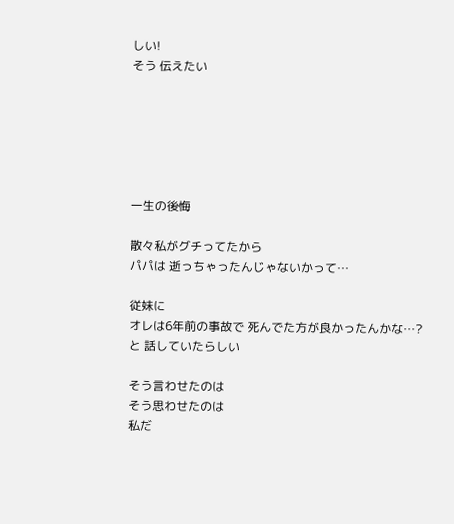しい!
そう 伝えたい






一生の後悔

散々私がグチってたから
パパは 逝っちゃったんじゃないかって…

従妹に
オレは6年前の事故で 死んでた方が良かったんかな…?
と 話していたらしい

そう言わせたのは
そう思わせたのは
私だ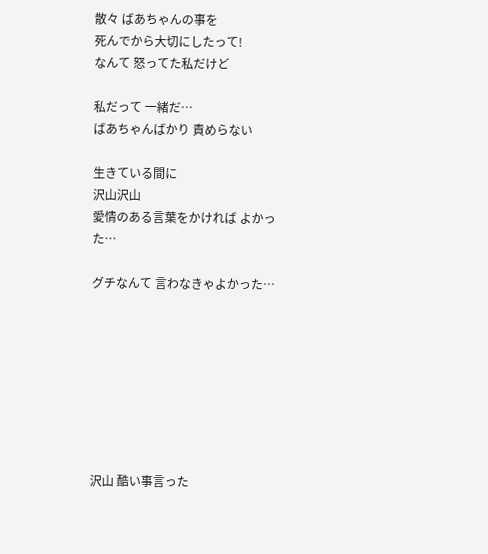散々 ばあちゃんの事を
死んでから大切にしたって!
なんて 怒ってた私だけど

私だって 一緒だ…
ばあちゃんばかり 責めらない

生きている間に
沢山沢山
愛情のある言葉をかければ よかった…

グチなんて 言わなきゃよかった…








沢山 酷い事言った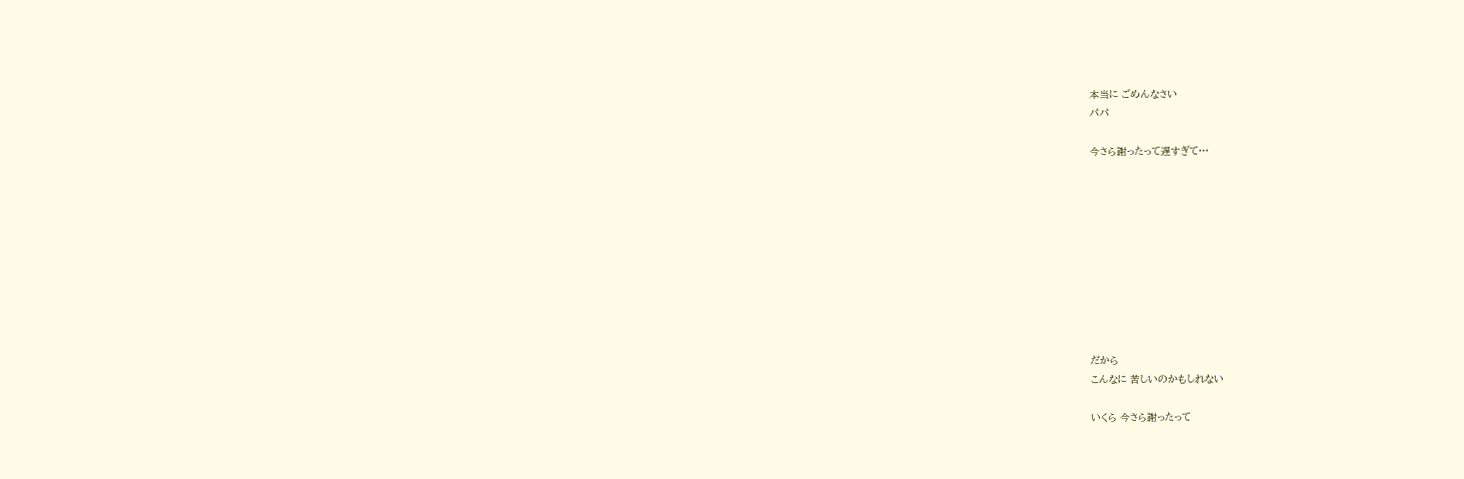本当に ごめんなさい
パパ

今さら謝ったって遅すぎて…










だから
こんなに 苦しいのかもしれない

いくら 今さら謝ったって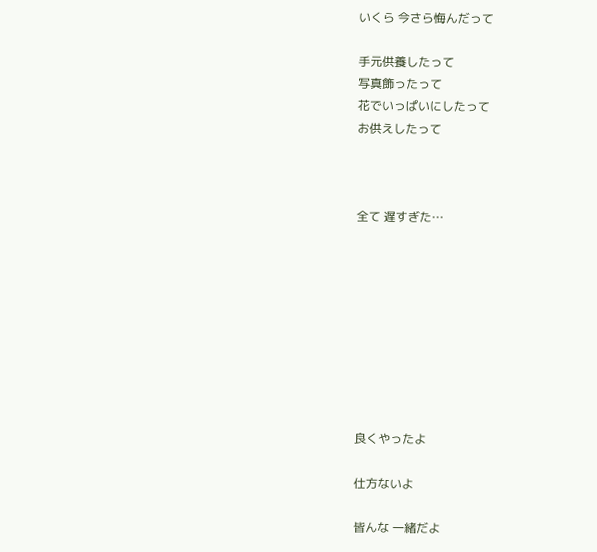いくら 今さら悔んだって

手元供養したって
写真飾ったって
花でいっぱいにしたって
お供えしたって



全て 遅すぎた…









良くやったよ

仕方ないよ

皆んな 一緒だよ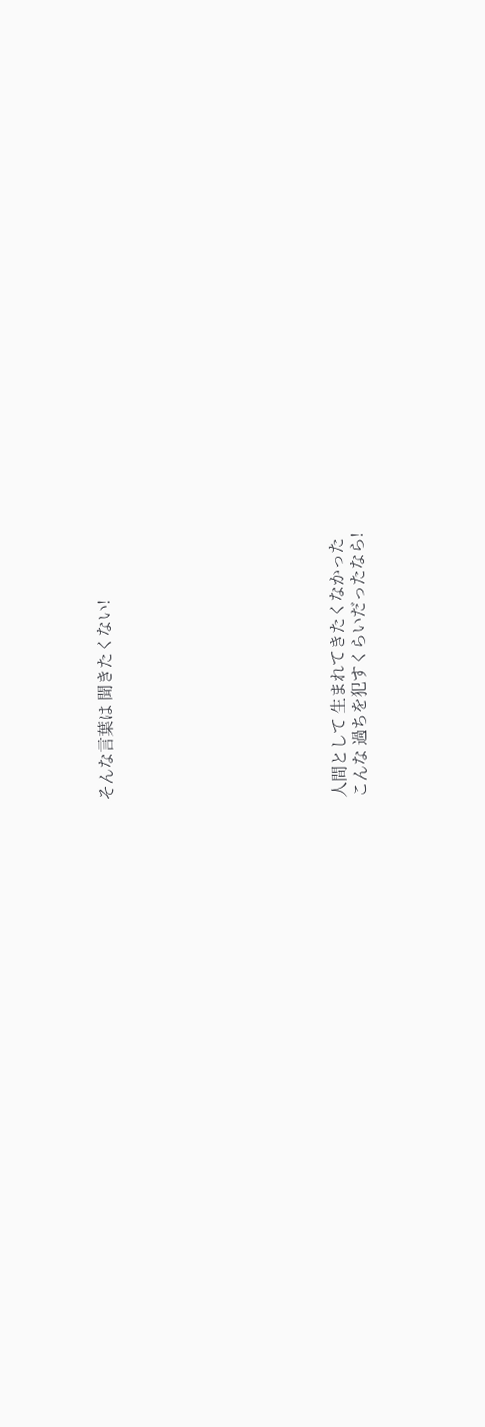そんな言葉は 聞きたくない!










人間として 生まれてきたくなかった
こんな 過ちを犯すくらいだったなら!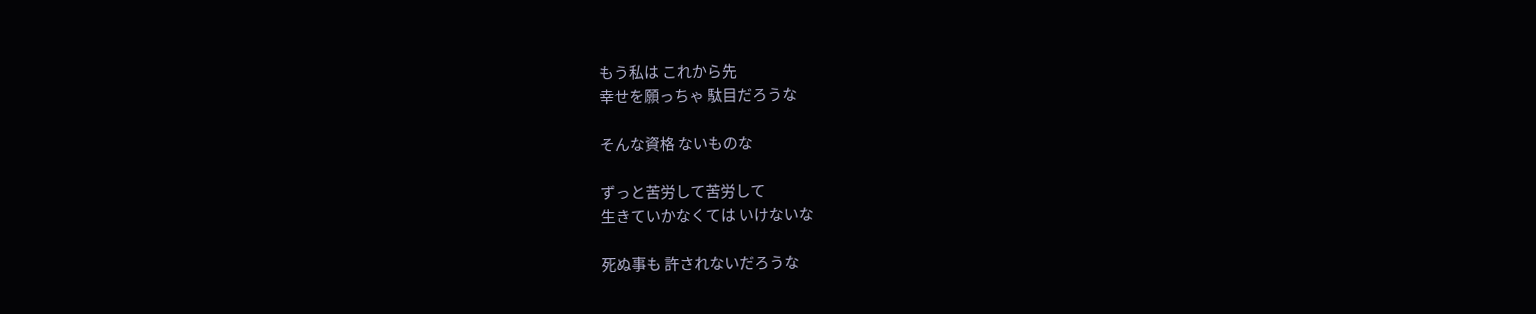もう私は これから先
幸せを願っちゃ 駄目だろうな

そんな資格 ないものな

ずっと苦労して苦労して
生きていかなくては いけないな

死ぬ事も 許されないだろうな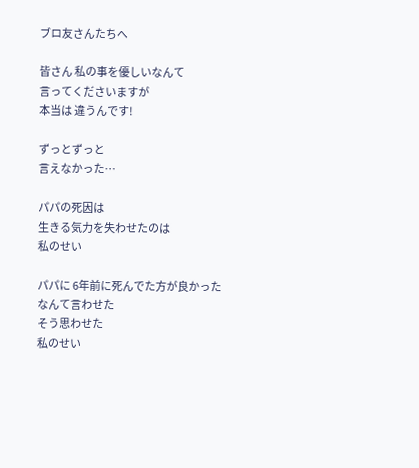ブロ友さんたちへ

皆さん 私の事を優しいなんて
言ってくださいますが
本当は 違うんです!

ずっとずっと
言えなかった…

パパの死因は
生きる気力を失わせたのは
私のせい

パパに 6年前に死んでた方が良かった
なんて言わせた
そう思わせた
私のせい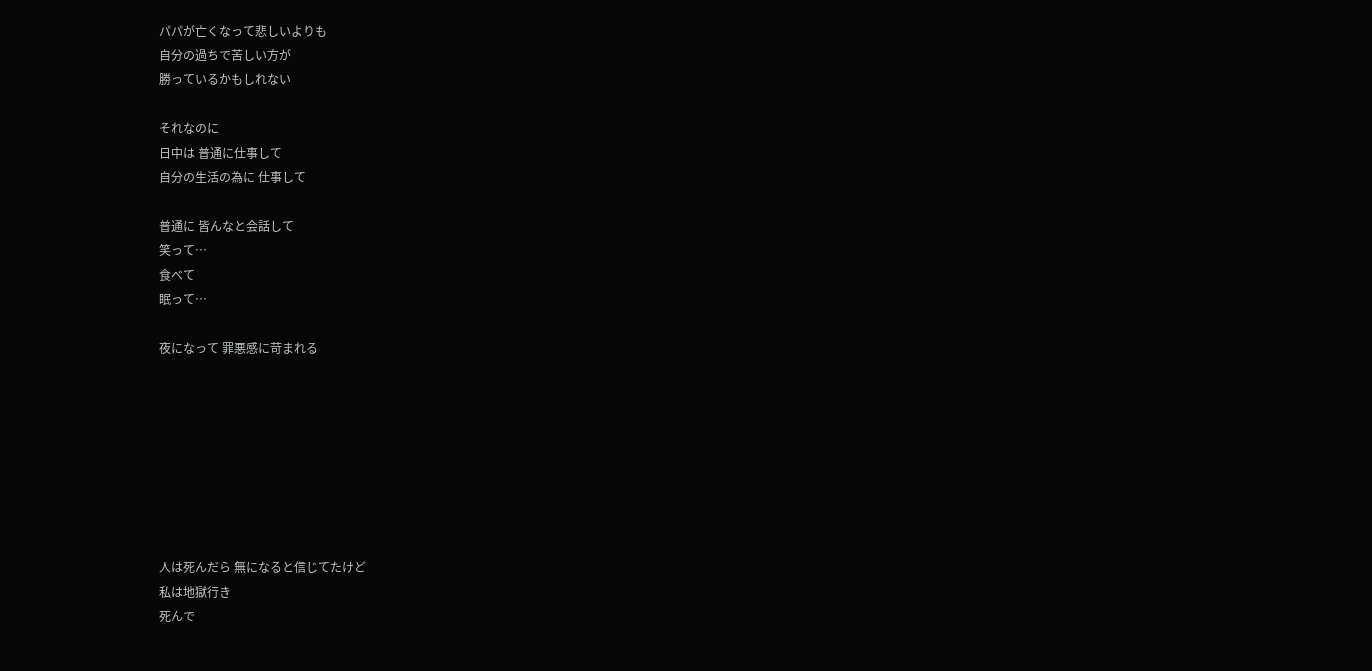パパが亡くなって悲しいよりも
自分の過ちで苦しい方が
勝っているかもしれない

それなのに
日中は 普通に仕事して
自分の生活の為に 仕事して

普通に 皆んなと会話して
笑って…
食べて
眠って…

夜になって 罪悪感に苛まれる








人は死んだら 無になると信じてたけど
私は地獄行き
死んで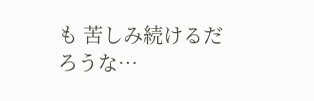も 苦しみ続けるだろうな…